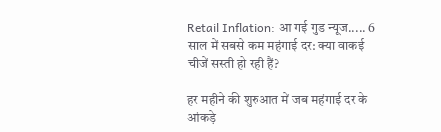Retail Inflation: आ गई गुड न्यूज..... 6 साल में सबसे कम महंगाई दर: क्या वाकई चीजें सस्ती हो रही हैं?

हर महीने की शुरुआत में जब महंगाई दर के आंकड़े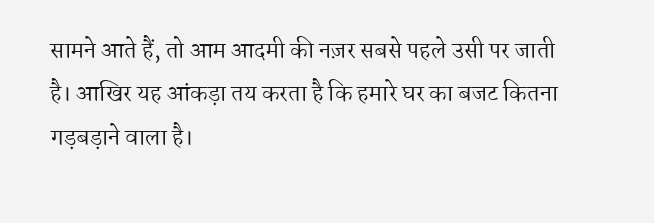सामने आते हैं, तो आम आदमी की नज़र सबसे पहले उसी पर जाती है। आखिर यह आंकड़ा तय करता है कि हमारे घर का बजट कितना गड़बड़ाने वाला है।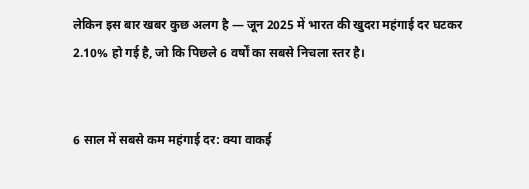लेकिन इस बार खबर कुछ अलग है — जून 2025 में भारत की खुदरा महंगाई दर घटकर 2.10% हो गई है, जो कि पिछले 6 वर्षों का सबसे निचला स्तर है।


6 साल में सबसे कम महंगाई दर: क्या वाकई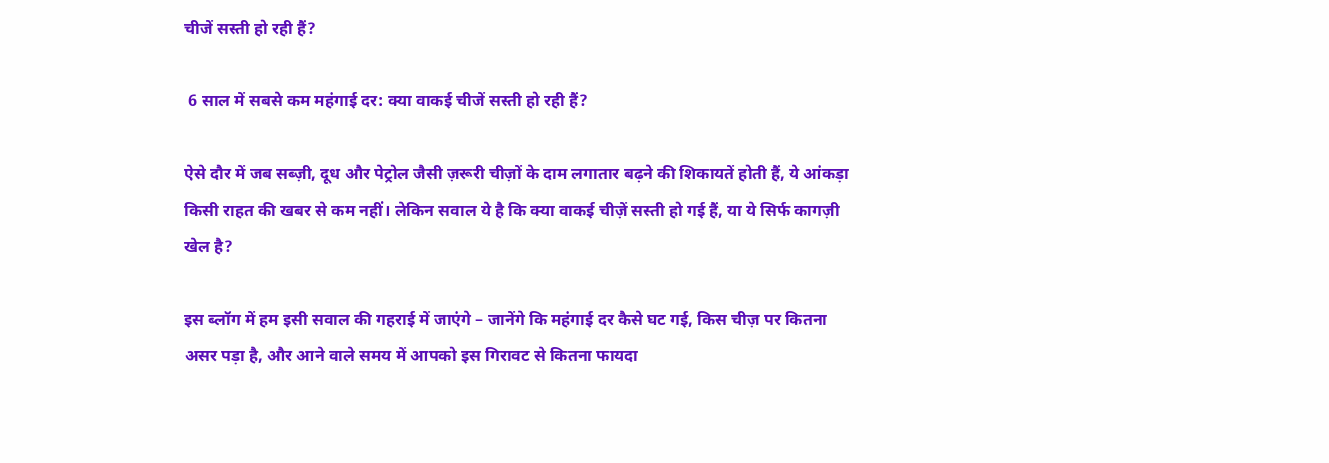चीजें सस्ती हो रही हैं?

 6 साल में सबसे कम महंगाई दर: क्या वाकई चीजें सस्ती हो रही हैं?

ऐसे दौर में जब सब्ज़ी, दूध और पेट्रोल जैसी ज़रूरी चीज़ों के दाम लगातार बढ़ने की शिकायतें होती हैं, ये आंकड़ा किसी राहत की खबर से कम नहीं। लेकिन सवाल ये है कि क्या वाकई चीज़ें सस्ती हो गई हैं, या ये सिर्फ कागज़ी खेल है?

इस ब्लॉग में हम इसी सवाल की गहराई में जाएंगे – जानेंगे कि महंगाई दर कैसे घट गई, किस चीज़ पर कितना असर पड़ा है, और आने वाले समय में आपको इस गिरावट से कितना फायदा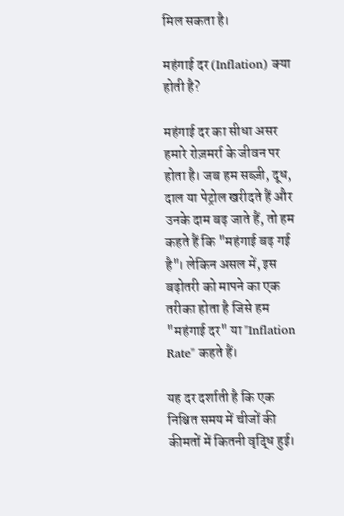मिल सकता है।

महंगाई दर (Inflation) क्या होती है?

महंगाई दर का सीधा असर हमारे रोज़मर्रा के जीवन पर होता है। जब हम सब्ज़ी, दूध, दाल या पेट्रोल खरीदते हैं और उनके दाम बढ़ जाते हैं, तो हम कहते हैं कि "महंगाई बढ़ गई है"। लेकिन असल में, इस बढ़ोतरी को मापने का एक तरीका होता है जिसे हम "महंगाई दर" या "Inflation Rate" कहते हैं।

यह दर दर्शाती है कि एक निश्चित समय में चीजों की कीमतों में कितनी वृद्धि हुई।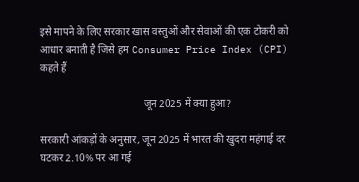इसे मापने के लिए सरकार खास वस्तुओं और सेवाओं की एक टोकरी को आधार बनाती है जिसे हम Consumer Price Index (CPI) कहते हैं

                                        जून 2025 में क्या हुआ?

सरकारी आंकड़ों के अनुसार, जून 2025 में भारत की खुदरा महंगाई दर घटकर 2.10% पर आ गई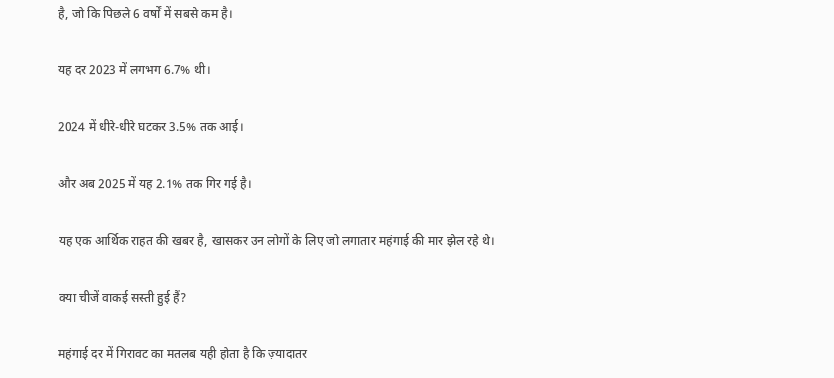है, जो कि पिछले 6 वर्षों में सबसे कम है।

यह दर 2023 में लगभग 6.7% थी।

2024 में धीरे-धीरे घटकर 3.5% तक आई।

और अब 2025 में यह 2.1% तक गिर गई है।

यह एक आर्थिक राहत की खबर है, खासकर उन लोगों के लिए जो लगातार महंगाई की मार झेल रहे थे।

क्या चीजें वाकई सस्ती हुई हैं?

महंगाई दर में गिरावट का मतलब यही होता है कि ज़्यादातर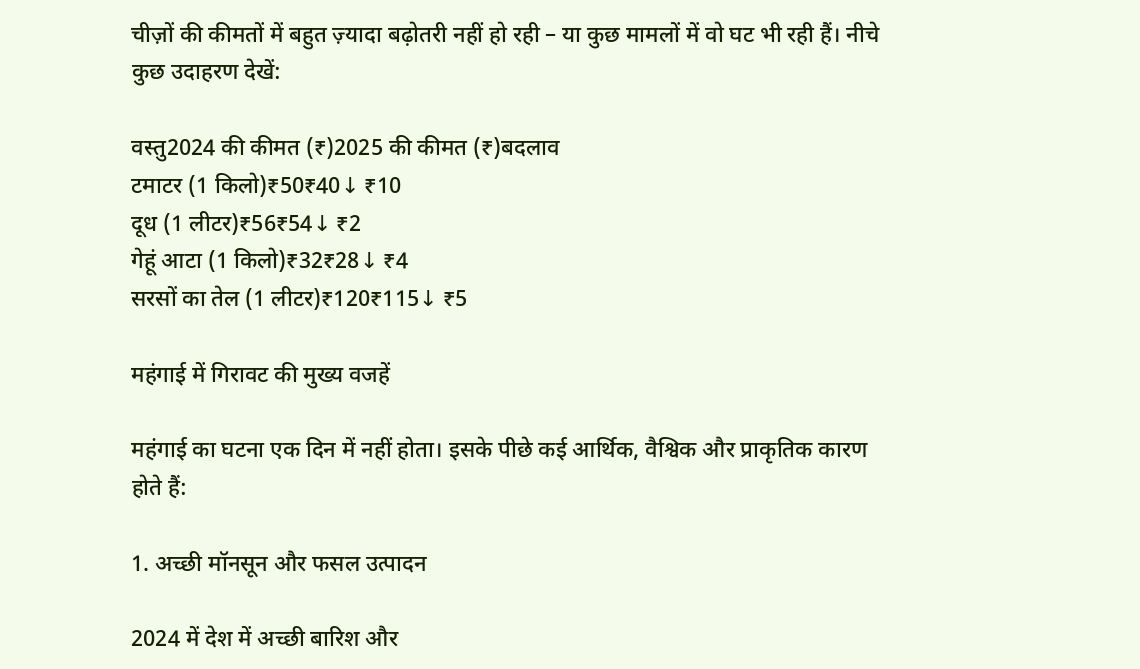चीज़ों की कीमतों में बहुत ज़्यादा बढ़ोतरी नहीं हो रही – या कुछ मामलों में वो घट भी रही हैं। नीचे कुछ उदाहरण देखें:

वस्तु2024 की कीमत (₹)2025 की कीमत (₹)बदलाव
टमाटर (1 किलो)₹50₹40↓ ₹10
दूध (1 लीटर)₹56₹54↓ ₹2
गेहूं आटा (1 किलो)₹32₹28↓ ₹4
सरसों का तेल (1 लीटर)₹120₹115↓ ₹5

महंगाई में गिरावट की मुख्य वजहें

महंगाई का घटना एक दिन में नहीं होता। इसके पीछे कई आर्थिक, वैश्विक और प्राकृतिक कारण होते हैं:

1. अच्छी मॉनसून और फसल उत्पादन

2024 में देश में अच्छी बारिश और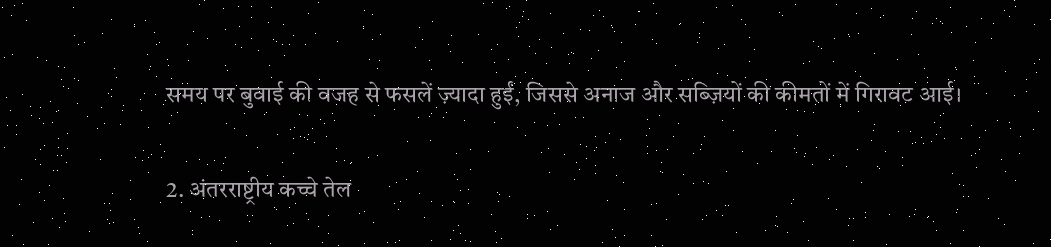समय पर बुवाई की वजह से फसलें ज़्यादा हुईं, जिससे अनाज और सब्ज़ियों की कीमतों में गिरावट आई।

2. अंतरराष्ट्रीय कच्चे तेल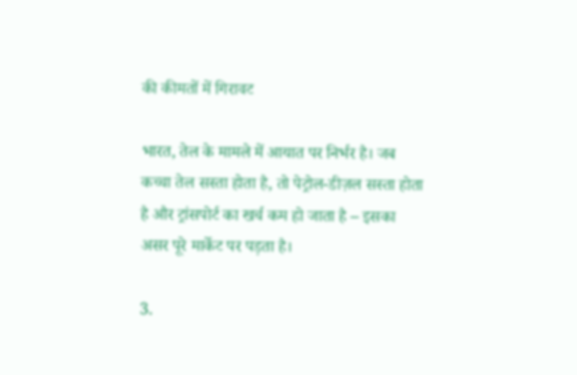की कीमतों में गिरावट

भारत, तेल के मामले में आयात पर निर्भर है। जब कच्चा तेल सस्ता होता है, तो पेट्रोल-डीज़ल सस्ता होता है और ट्रांसपोर्ट का खर्च कम हो जाता है – इसका असर पूरे मार्केट पर पड़ता है।

3.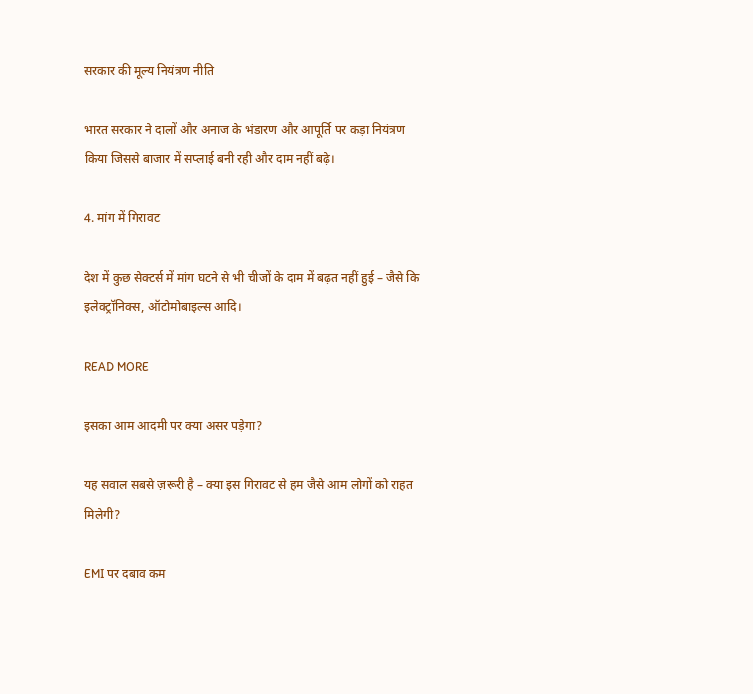सरकार की मूल्य नियंत्रण नीति

भारत सरकार ने दालों और अनाज के भंडारण और आपूर्ति पर कड़ा नियंत्रण किया जिससे बाजार में सप्लाई बनी रही और दाम नहीं बढ़े।

4. मांग में गिरावट

देश में कुछ सेक्टर्स में मांग घटने से भी चीजों के दाम में बढ़त नहीं हुई – जैसे कि इलेक्ट्रॉनिक्स, ऑटोमोबाइल्स आदि।

READ MORE

इसका आम आदमी पर क्या असर पड़ेगा?

यह सवाल सबसे ज़रूरी है – क्या इस गिरावट से हम जैसे आम लोगों को राहत मिलेगी?

EMI पर दबाव कम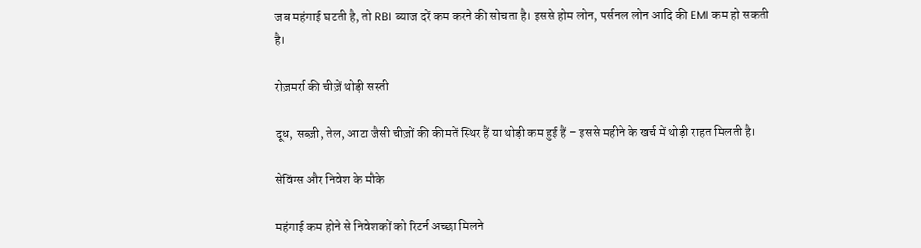जब महंगाई घटती है, तो RBI ब्याज दरें कम करने की सोचता है। इससे होम लोन, पर्सनल लोन आदि की EMI कम हो सकती है।

रोज़मर्रा की चीज़ें थोड़ी सस्ती

दूध, सब्ज़ी, तेल, आटा जैसी चीज़ों की कीमतें स्थिर हैं या थोड़ी कम हुई हैं – इससे महीने के खर्च में थोड़ी राहत मिलती है।

सेविंग्स और निवेश के मौके

महंगाई कम होने से निवेशकों को रिटर्न अच्छा मिलने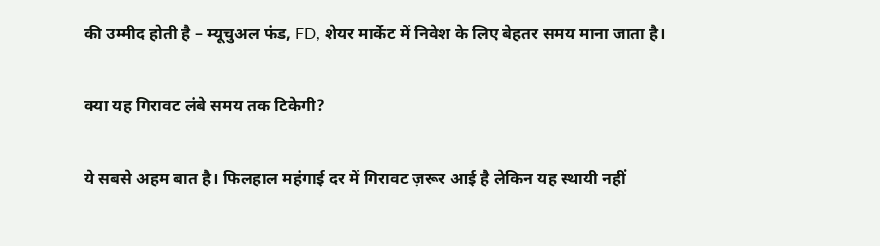की उम्मीद होती है – म्यूचुअल फंड, FD, शेयर मार्केट में निवेश के लिए बेहतर समय माना जाता है।

क्या यह गिरावट लंबे समय तक टिकेगी?

ये सबसे अहम बात है। फिलहाल महंगाई दर में गिरावट ज़रूर आई है लेकिन यह स्थायी नहीं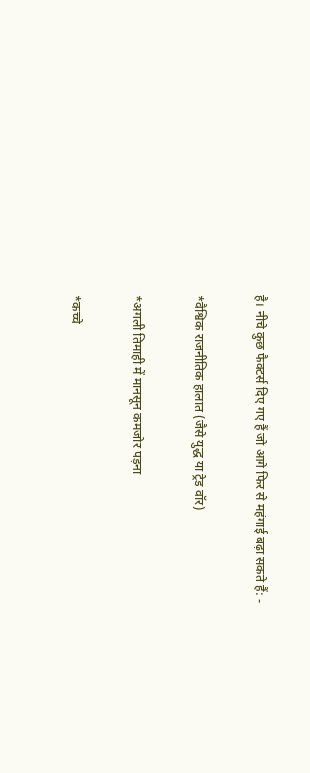है। नीचे कुछ फैक्टर्स दिए गए हैं जो आगे फिर से महंगाई बढ़ा सकते हैं: -

*वैश्विक राजनीतिक हालात (जैसे युद्ध या ट्रेड वॉर)

*अगली तिमाही में मानसून कमजोर पड़ना

*कच्चे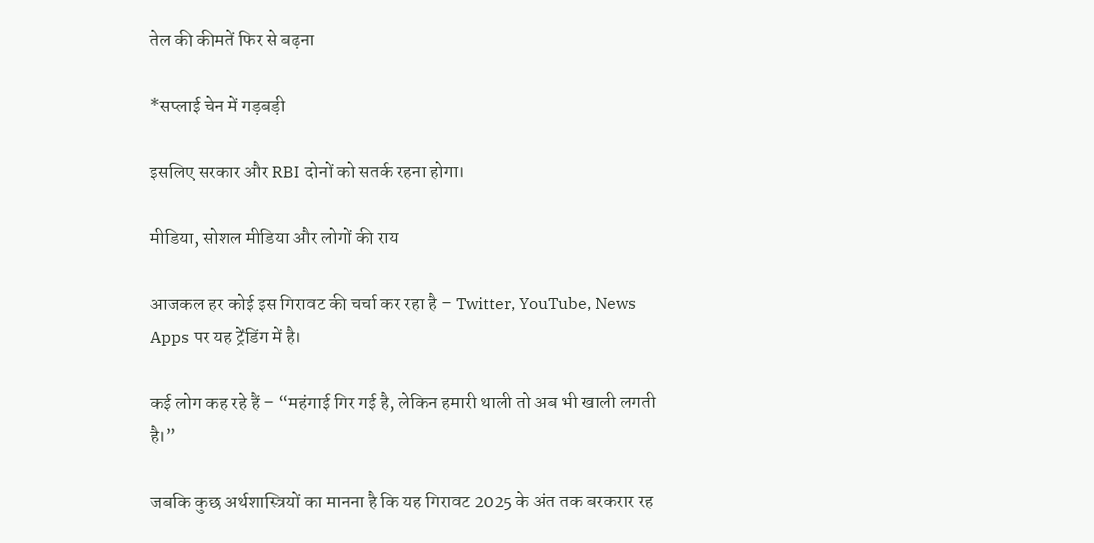तेल की कीमतें फिर से बढ़ना

*सप्लाई चेन में गड़बड़ी

इसलिए सरकार और RBI दोनों को सतर्क रहना होगा।

मीडिया, सोशल मीडिया और लोगों की राय

आजकल हर कोई इस गिरावट की चर्चा कर रहा है – Twitter, YouTube, News Apps पर यह ट्रेंडिंग में है।

कई लोग कह रहे हैं – “महंगाई गिर गई है, लेकिन हमारी थाली तो अब भी खाली लगती है।”

जबकि कुछ अर्थशास्त्रियों का मानना है कि यह गिरावट 2025 के अंत तक बरकरार रह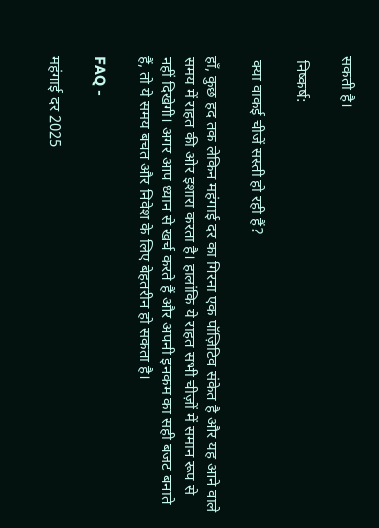सकती है।

 निष्कर्ष:

 क्या वाकई चीजें सस्ती हो रही हैं?

हाँ, कुछ हद तक लेकिन महंगाई दर का गिरना एक पॉज़िटिव संकेत है और यह आने वाले समय में राहत की ओर इशारा करता है। हालांकि ये राहत सभी चीज़ों में समान रूप से नहीं दिखेगी। अगर आप ध्यान से खर्च करते हैं और अपनी इनकम का सही बजट बनाते हैं, तो ये समय बचत और निवेश के लिए बेहतरीन हो सकता है।

FAQ -

महंगाई दर 2025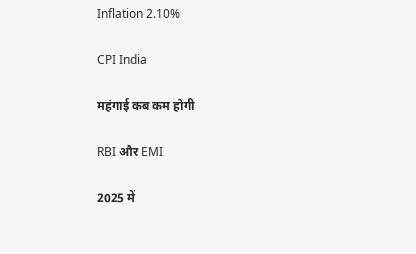Inflation 2.10%

CPI India

महंगाई कब कम होगी

RBI और EMI

2025 में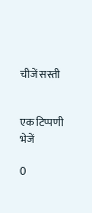चीजें सस्ती


एक टिप्पणी भेजें

0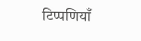टिप्पणियाँ